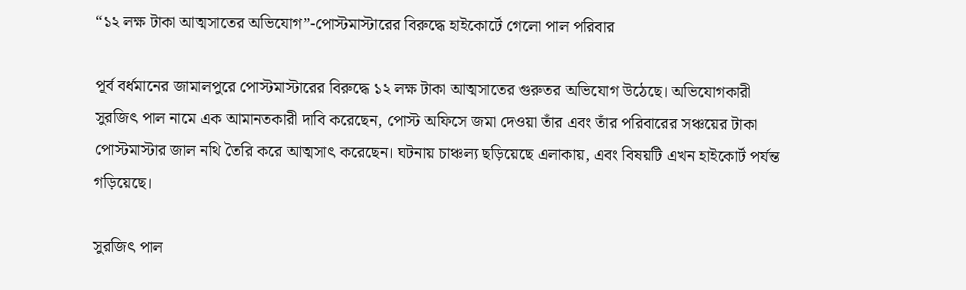“১২ লক্ষ টাকা আত্মসাতের অভিযোগ”-পোস্টমাস্টারের বিরুদ্ধে হাইকোর্টে গেলো পাল পরিবার

পূর্ব বর্ধমানের জামালপুরে পোস্টমাস্টারের বিরুদ্ধে ১২ লক্ষ টাকা আত্মসাতের গুরুতর অভিযোগ উঠেছে। অভিযোগকারী সুরজিৎ পাল নামে এক আমানতকারী দাবি করেছেন, পোস্ট অফিসে জমা দেওয়া তাঁর এবং তাঁর পরিবারের সঞ্চয়ের টাকা পোস্টমাস্টার জাল নথি তৈরি করে আত্মসাৎ করেছেন। ঘটনায় চাঞ্চল্য ছড়িয়েছে এলাকায়, এবং বিষয়টি এখন হাইকোর্ট পর্যন্ত গড়িয়েছে।

সুরজিৎ পাল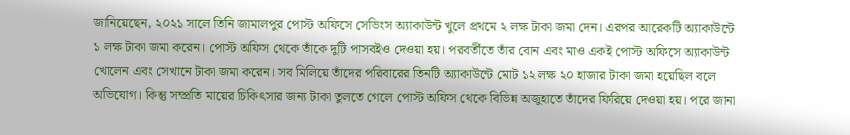জানিয়েছেন, ২০২১ সালে তিনি জামালপুর পোস্ট অফিসে সেভিংস অ্যাকাউন্ট খুলে প্রথমে ২ লক্ষ টাকা জমা দেন। এরপর আরেকটি অ্যাকাউন্টে ১ লক্ষ টাকা জমা করেন। পোস্ট অফিস থেকে তাঁকে দুটি পাসবইও দেওয়া হয়। পরবর্তীতে তাঁর বোন এবং মাও একই পোস্ট অফিসে অ্যাকাউন্ট খোলেন এবং সেখানে টাকা জমা করেন। সব মিলিয়ে তাঁদের পরিবারের তিনটি অ্যাকাউন্টে মোট ১২ লক্ষ ২০ হাজার টাকা জমা হয়েছিল বলে অভিযোগ। কিন্তু সম্প্রতি মায়ের চিকিৎসার জন্য টাকা তুলতে গেলে পোস্ট অফিস থেকে বিভিন্ন অজুহাতে তাঁদের ফিরিয়ে দেওয়া হয়। পরে জানা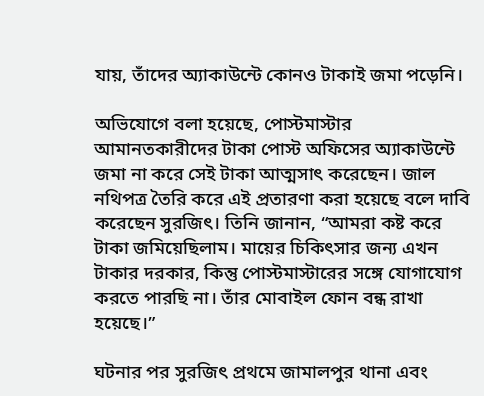যায়, তাঁদের অ্যাকাউন্টে কোনও টাকাই জমা পড়েনি।

অভিযোগে বলা হয়েছে, পোস্টমাস্টার আমানতকারীদের টাকা পোস্ট অফিসের অ্যাকাউন্টে জমা না করে সেই টাকা আত্মসাৎ করেছেন। জাল নথিপত্র তৈরি করে এই প্রতারণা করা হয়েছে বলে দাবি করেছেন সুরজিৎ। তিনি জানান, “আমরা কষ্ট করে টাকা জমিয়েছিলাম। মায়ের চিকিৎসার জন্য এখন টাকার দরকার, কিন্তু পোস্টমাস্টারের সঙ্গে যোগাযোগ করতে পারছি না। তাঁর মোবাইল ফোন বন্ধ রাখা হয়েছে।”

ঘটনার পর সুরজিৎ প্রথমে জামালপুর থানা এবং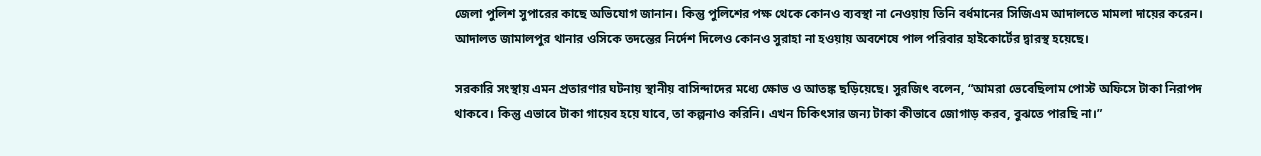জেলা পুলিশ সুপারের কাছে অভিযোগ জানান। কিন্তু পুলিশের পক্ষ থেকে কোনও ব্যবস্থা না নেওয়ায় তিনি বর্ধমানের সিজিএম আদালতে মামলা দায়ের করেন। আদালত জামালপুর থানার ওসিকে তদন্তের নির্দেশ দিলেও কোনও সুরাহা না হওয়ায় অবশেষে পাল পরিবার হাইকোর্টের দ্বারস্থ হয়েছে।

সরকারি সংস্থায় এমন প্রতারণার ঘটনায় স্থানীয় বাসিন্দাদের মধ্যে ক্ষোভ ও আতঙ্ক ছড়িয়েছে। সুরজিৎ বলেন, “আমরা ভেবেছিলাম পোস্ট অফিসে টাকা নিরাপদ থাকবে। কিন্তু এভাবে টাকা গায়েব হয়ে যাবে, তা কল্পনাও করিনি। এখন চিকিৎসার জন্য টাকা কীভাবে জোগাড় করব, বুঝতে পারছি না।”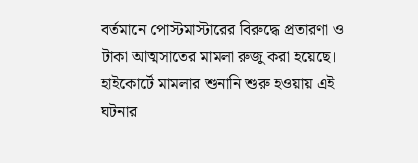বর্তমানে পোস্টমাস্টারের বিরুদ্ধে প্রতারণা ও টাকা আত্মসাতের মামলা রুজু করা হয়েছে। হাইকোর্টে মামলার শুনানি শুরু হওয়ায় এই ঘটনার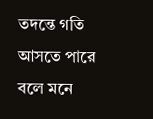তদন্তে গতি আসতে পারে বলে মনে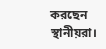করছেন স্থানীয়রা।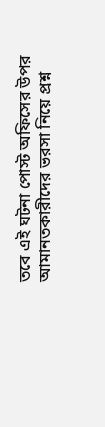তবে এই ঘটনা পোস্ট অফিসের উপর আমানতকারীদের ভরসা নিয়ে প্রশ্ন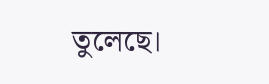তুলেছে।